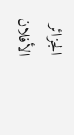الجزائر
الأفلان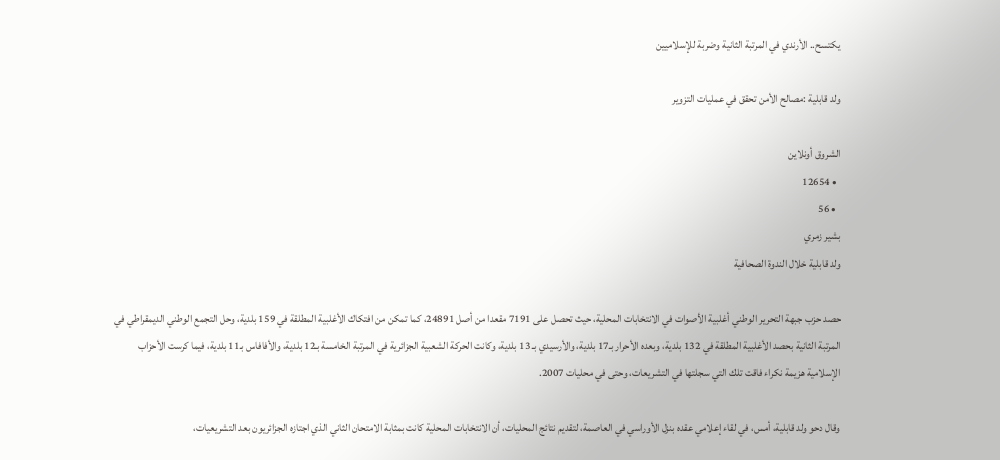يكتسح.. الأرندي في المرتبة الثانية وضربة للإسلاميين

ولد قابلية :مصالح الأمن تحقق في عمليات التزوير

الشروق أونلاين
  • 12654
  • 56
بشير زمري
ولد قابلية خلال الندوة الصحافية

حصد حزب جبهة التحرير الوطني أغلبية الأصوات في الانتخابات المحلية، حيث تحصل على 7191 مقعدا من أصل 24891، كما تمكن من افتكاك الأغلبية المطلقة في 159 بلدية، وحل التجمع الوطني الديمقراطي في المرتبة الثانية بحصد الأغلبية المطلقة في 132 بلدية، وبعده الأحرار بـ17 بلدية، والأرسيدي بـ 13 بلدية، وكانت الحركة الشعبية الجزائرية في المرتبة الخامسة بـ12 بلدية، والأفافاس بـ11 بلدية، فيما كرست الأحزاب الإسلامية هزيمة نكراء فاقت تلك التي سجلتها في التشريعات، وحتى في محليات 2007.

وقال دحو ولد قابلية، أمس، في لقاء إعلامي عقده بنزل الأوراسي في العاصمة، لتقديم نتائج المحليات، أن الانتخابات المحلية كانت بمثابة الامتحان الثاني الذي اجتازه الجزائريون بعد التشريعيات،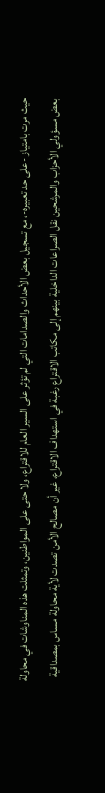حيث مرت بامتياز -على حد تعبيره-، مع تسجيل بعض الأحداث والصدامات التي لم تؤثر على السير العام للاقتراع، ولا حتى على المواطنين، وتمثلت هذه المناوشات في محاولة بعض مسؤولي الأحزاب والمرشحين نقل الصراعات الداخلية بينهم إلى مكاتب الاقتراع رغبة في استهداف الاقتراع، غير أن مصالح الأمن تصدت لأية محاولة مساس بمصداقية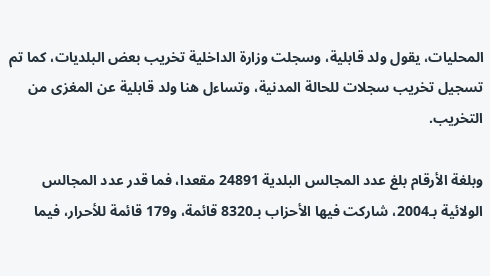المحليات، يقول ولد قابلية، وسجلت وزارة الداخلية تخريب بعض البلديات، كما تم تسجيل تخريب سجلات للحالة المدنية، وتساءل هنا ولد قابلية عن المغزى من التخريب.

وبلغة الأرقام بلغ عدد المجالس البلدية 24891 مقعدا، فما قدر عدد المجالس الولائية بـ2004، شاركت فيها الأحزاب بـ8320 قائمة، و179 قائمة للأحرار، فيما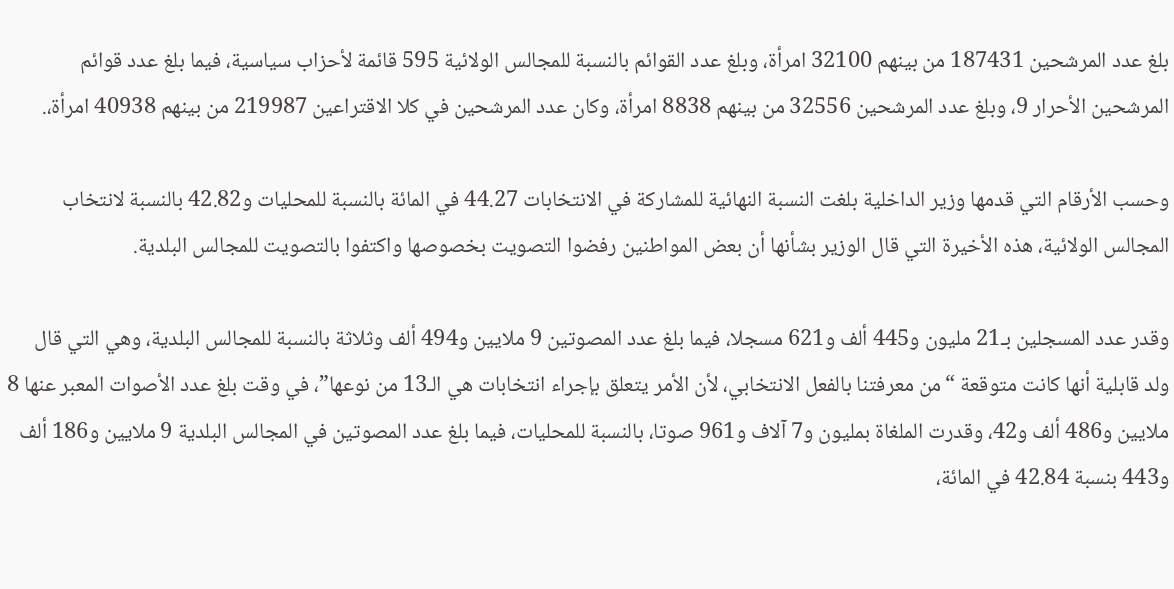بلغ عدد المرشحين 187431 من بينهم 32100 امرأة، وبلغ عدد القوائم بالنسبة للمجالس الولائية 595 قائمة لأحزاب سياسية، فيما بلغ عدد قوائم المرشحين الأحرار 9، وبلغ عدد المرشحين 32556 من بينهم 8838 امرأة، وكان عدد المرشحين في كلا الاقتراعين 219987 من بينهم 40938 امرأة،.

وحسب الأرقام التي قدمها وزير الداخلية بلغت النسبة النهائية للمشاركة في الانتخابات 44.27 في المائة بالنسبة للمحليات و42.82 بالنسبة لانتخاب المجالس الولائية، هذه الأخيرة التي قال الوزير بشأنها أن بعض المواطنين رفضوا التصويت بخصوصها واكتفوا بالتصويت للمجالس البلدية.

وقدر عدد المسجلين بـ21 مليون و445 ألف و621 مسجلا، فيما بلغ عدد المصوتين 9 ملايين و494 ألف وثلاثة بالنسبة للمجالس البلدية، وهي التي قال ولد قابلية أنها كانت متوقعة “من معرفتنا بالفعل الانتخابي، لأن الأمر يتعلق بإجراء انتخابات هي الـ13 من نوعها”، في وقت بلغ عدد الأصوات المعبر عنها 8 ملايين و486 ألف و42، وقدرت الملغاة بمليون و7 آلاف و961 صوتا، بالنسبة للمحليات، فيما بلغ عدد المصوتين في المجالس البلدية 9 ملايين و186 ألف و443 بنسبة 42.84 في المائة،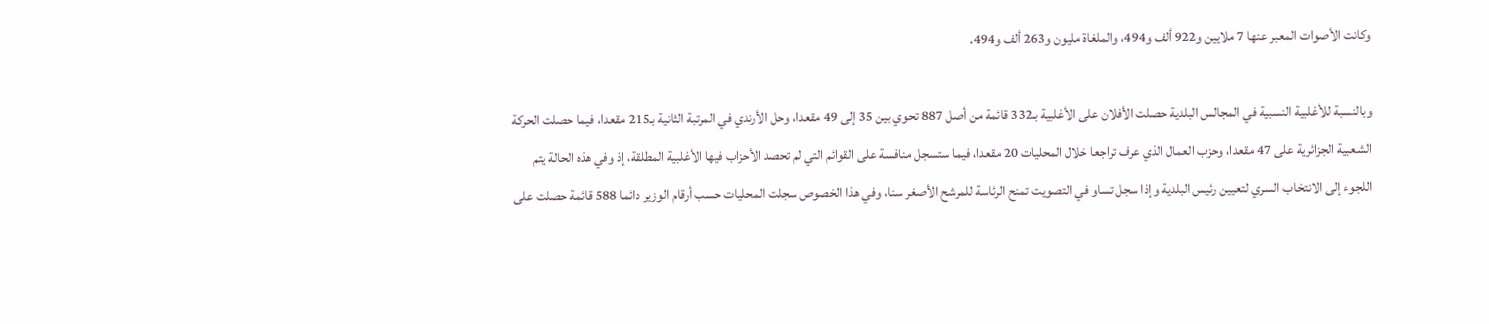وكانت الأصوات المعبر عنها 7 ملايين و922 ألف و494، والملغاة مليون و263 ألف و494.

وبالنسبة للأغلبية النسبية في المجالس البلدية حصلت الأفلان على الأغلبية بـ332 قائمة من أصل 887 تحوي بين 35 إلى 49 مقعدا، وحل الأرندي في المرتبة الثانية بـ215 مقعدا، فيما حصلت الحركة الشعبية الجزائرية على 47 مقعدا، وحزب العمال الذي عرف تراجعا خلال المحليات 20 مقعدا، فيما ستسجل منافسة على القوائم التي لم تحصد الأحزاب فيها الأغلبية المطلقة، إذ وفي هذه الحالة يتم اللجوء إلى الانتخاب السري لتعيين رئيس البلدية وإذا سجل تساو في التصويت تمنح الرئاسة للمرشح الأصغر سنا، وفي هذا الخصوص سجلت المحليات حسب أرقام الوزير دائما 588 قائمة حصلت على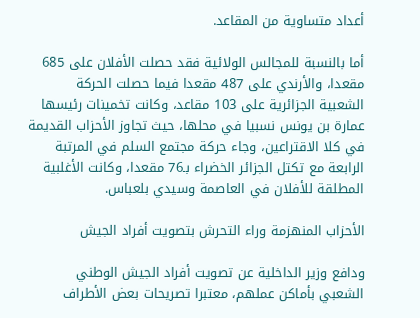أعداد متساوية من المقاعد.

أما بالنسبة للمجالس الولائية فقد حصلت الأفلان على 685 مقعدا، والأرندي على 487 مقعدا فيما حصلت الحركة الشعبية الجزائرية على 103 مقاعد، وكانت تخمينات رئيسها عمارة بن يونس نسبيا في محلها، حيث تجاوز الأحزاب القديمة في كلا الاقتراعين، وجاء حركة مجتمع السلم في المرتبة الرابعة مع تكتل الجزائر الخضراء بـ76 مقعدا، وكانت الأغلبية المطلقة للأفلان في العاصمة وسيدي بلعباس.

الأحزاب المنهزمة وراء التحرش بتصويت أفراد الجيش

ودافع وزير الداخلية عن تصويت أفراد الجيش الوطني الشعبي بأماكن عملهم، معتبرا تصريحات بعض الأطراف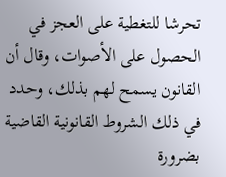تحرشا للتغطية على العجز في الحصول على الأصوات، وقال أن القانون يسمح لهم بذلك، وحدد في ذلك الشروط القانونية القاضية بضرورة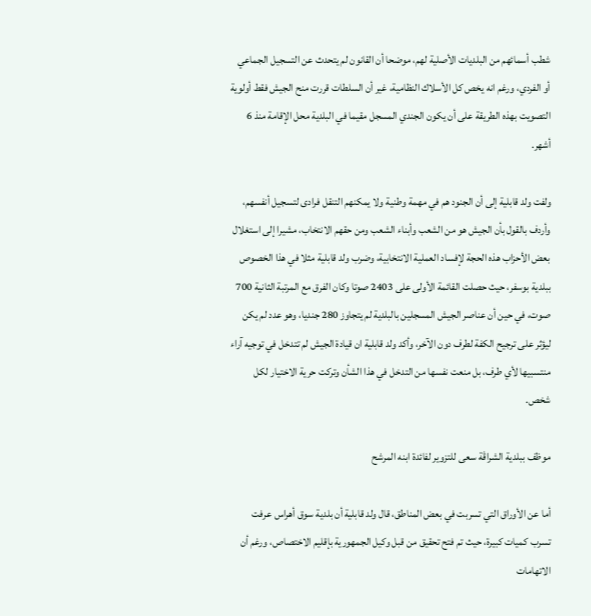شطب أسمائهم من البلديات الأصلية لهم، موضحا أن القانون لم يتحدث عن التسجيل الجماعي أو الفردي، ورغم انه يخص كل الأسلاك النظامية، غير أن السلطات قررت منح الجيش فقط أولوية التصويت بهذه الطريقة على أن يكون الجندي المسجل مقيما في البلدية محل الإقامة منذ 6 أشهر.

ولفت ولد قابلية إلى أن الجنود هم في مهمة وطنية ولا يمكنهم التنقل فرادى لتسجيل أنفسهم، وأردف بالقول بأن الجيش هو من الشعب وأبناء الشعب ومن حقهم الانتخاب، مشيرا إلى استغلال بعض الأحزاب هذه الحجة لإفساد العملية الانتخابية، وضرب ولد قابلية مثلا في هذا الخصوص ببلدية بوسفر، حيث حصلت القائمة الأولى على 2403 صوتا وكان الفرق مع المرتبة الثانية 700 صوت، في حين أن عناصر الجيش المسجلين بالبلدية لم يتجاوز 280 جنديا، وهو عدد لم يكن ليؤثر على ترجيح الكفة لطرف دون الآخر، وأكد ولد قابلية ان قيادة الجيش لم تتدخل في توجيه آراء منتسبيها لأي طرف، بل منعت نفسها من التدخل في هذا الشأن وتركت حرية الاختيار لكل شخص.

موظف ببلدية الشراڤة سعى للتزوير لفائدة ابنه المرشح

أما عن الأوراق التي تسربت في بعض المناطق، قال ولد قابلية أن بلدية سوق أهراس عرفت تسرب كميات كبيرة، حيث تم فتح تحقيق من قبل وكيل الجمهورية بإقليم الاختصاص، ورغم أن الاتهامات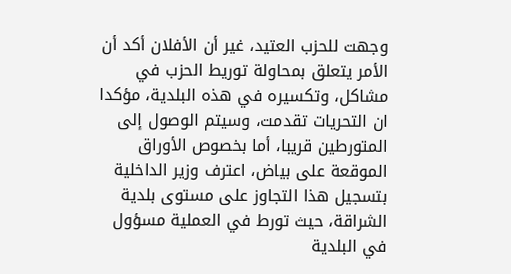وجهت للحزب العتيد، غير أن الأفلان أكد أن الأمر يتعلق بمحاولة توريط الحزب في مشاكل، وتكسيره في هذه البلدية، مؤكدا ان التحريات تقدمت، وسيتم الوصول إلى المتورطين قريبا، أما بخصوص الأوراق الموقعة على بياض، اعترف وزير الداخلية بتسجيل هذا التجاوز على مستوى بلدية الشراقة، حيث تورط في العملية مسؤول في البلدية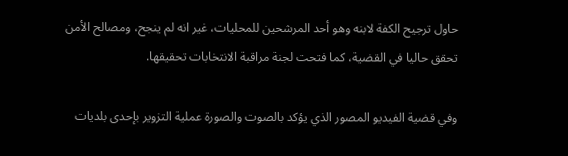حاول ترجيح الكفة لابنه وهو أحد المرشحين للمحليات، غير انه لم ينجح، ومصالح الأمن تحقق حاليا في القضية، كما فتحت لجنة مراقبة الانتخابات تحقيقها.

وفي قضية الفيديو المصور الذي يؤكد بالصوت والصورة عملية التزوير بإحدى بلديات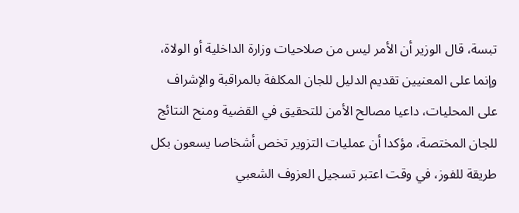تبسة، قال الوزير أن الأمر ليس من صلاحيات وزارة الداخلية أو الولاة، وإنما على المعنيين تقديم الدليل للجان المكلفة بالمراقبة والإشراف على المحليات، داعيا مصالح الأمن للتحقيق في القضية ومنح النتائج للجان المختصة، مؤكدا أن عمليات التزوير تخص أشخاصا يسعون بكل طريقة للفوز، في وقت اعتبر تسجيل العزوف الشعبي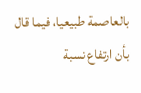بالعاصمة طبيعيا، فيما قال بأن ارتفاع نسبة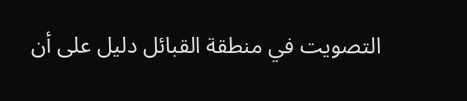التصويت في منطقة القبائل دليل على أن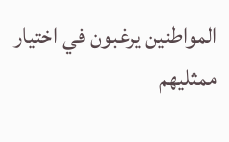المواطنين يرغبون في اختيار ممثليهم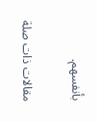بأنفسهم.

مقالات ذات صلة